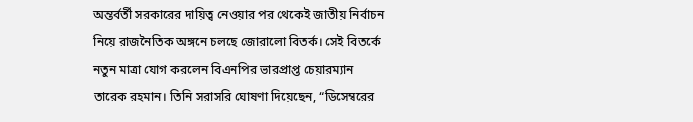অন্তর্বর্তী সরকারের দায়িত্ব নেওয়ার পর থেকেই জাতীয় নির্বাচন নিয়ে রাজনৈতিক অঙ্গনে চলছে জোরালো বিতর্ক। সেই বিতর্কে নতুন মাত্রা যোগ করলেন বিএনপির ভারপ্রাপ্ত চেয়ারম্যান তারেক রহমান। তিনি সরাসরি ঘোষণা দিয়েছেন, “ডিসেম্বরের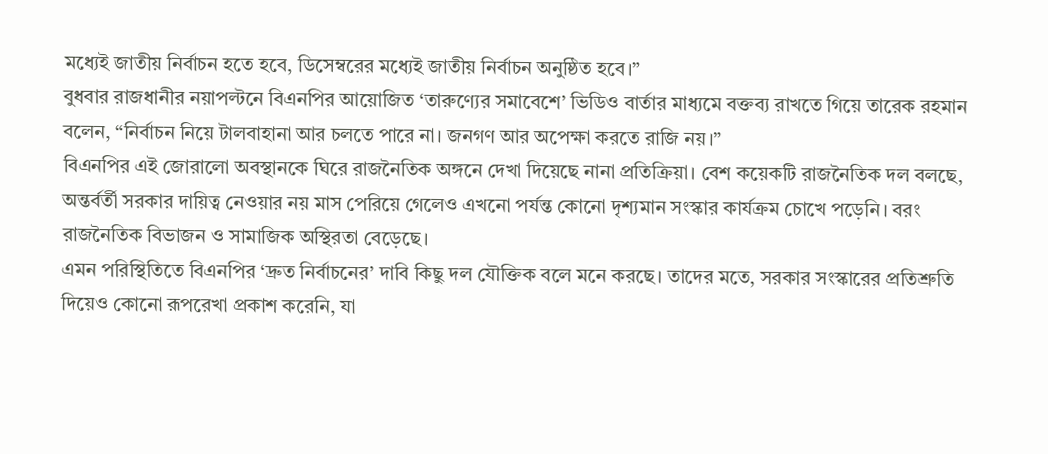মধ্যেই জাতীয় নির্বাচন হতে হবে, ডিসেম্বরের মধ্যেই জাতীয় নির্বাচন অনুষ্ঠিত হবে।”
বুধবার রাজধানীর নয়াপল্টনে বিএনপির আয়োজিত ‘তারুণ্যের সমাবেশে’ ভিডিও বার্তার মাধ্যমে বক্তব্য রাখতে গিয়ে তারেক রহমান বলেন, “নির্বাচন নিয়ে টালবাহানা আর চলতে পারে না। জনগণ আর অপেক্ষা করতে রাজি নয়।”
বিএনপির এই জোরালো অবস্থানকে ঘিরে রাজনৈতিক অঙ্গনে দেখা দিয়েছে নানা প্রতিক্রিয়া। বেশ কয়েকটি রাজনৈতিক দল বলছে, অন্তর্বর্তী সরকার দায়িত্ব নেওয়ার নয় মাস পেরিয়ে গেলেও এখনো পর্যন্ত কোনো দৃশ্যমান সংস্কার কার্যক্রম চোখে পড়েনি। বরং রাজনৈতিক বিভাজন ও সামাজিক অস্থিরতা বেড়েছে।
এমন পরিস্থিতিতে বিএনপির ‘দ্রুত নির্বাচনের’ দাবি কিছু দল যৌক্তিক বলে মনে করছে। তাদের মতে, সরকার সংস্কারের প্রতিশ্রুতি দিয়েও কোনো রূপরেখা প্রকাশ করেনি, যা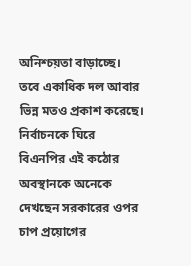অনিশ্চয়তা বাড়াচ্ছে।
তবে একাধিক দল আবার ভিন্ন মতও প্রকাশ করেছে। নির্বাচনকে ঘিরে বিএনপির এই কঠোর অবস্থানকে অনেকে দেখছেন সরকারের ওপর চাপ প্রয়োগের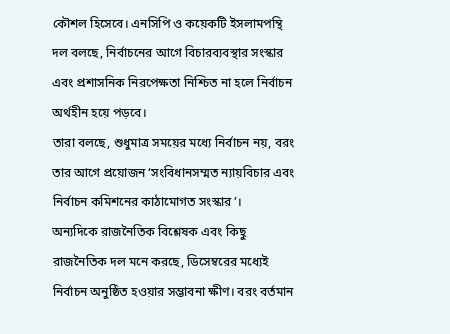কৌশল হিসেবে। এনসিপি ও কয়েকটি ইসলামপন্থি দল বলছে, নির্বাচনের আগে বিচারব্যবস্থার সংস্কার এবং প্রশাসনিক নিরপেক্ষতা নিশ্চিত না হলে নির্বাচন অর্থহীন হয়ে পড়বে।
তারা বলছে, শুধুমাত্র সময়ের মধ্যে নির্বাচন নয়, বরং তার আগে প্রয়োজন ‘সংবিধানসম্মত ন্যায়বিচার এবং নির্বাচন কমিশনের কাঠামোগত সংস্কার’।
অন্যদিকে রাজনৈতিক বিশ্লেষক এবং কিছু রাজনৈতিক দল মনে করছে, ডিসেম্বরের মধ্যেই নির্বাচন অনুষ্ঠিত হওয়ার সম্ভাবনা ক্ষীণ। বরং বর্তমান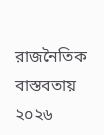রাজনৈতিক বাস্তবতায় ২০২৬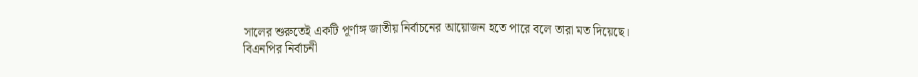সালের শুরুতেই একটি পূর্ণাঙ্গ জাতীয় নির্বাচনের আয়োজন হতে পারে বলে তারা মত দিয়েছে।
বিএনপির নির্বাচনী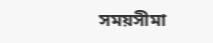সময়সীমা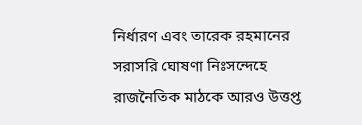নির্ধারণ এবং তারেক রহমানের সরাসরি ঘোষণা নিঃসন্দেহে রাজনৈতিক মাঠকে আরও উত্তপ্ত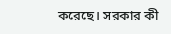করেছে। সরকার কী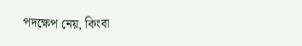পদক্ষেপ নেয়, কিংবা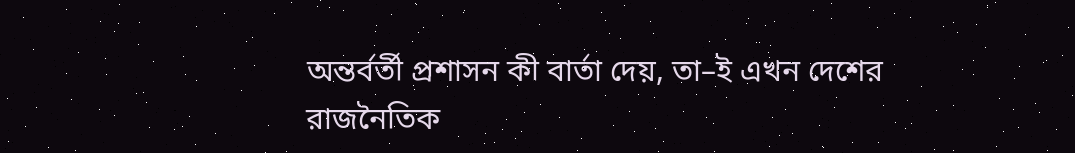অন্তর্বর্তী প্রশাসন কী বার্তা দেয়, তা–ই এখন দেশের রাজনৈতিক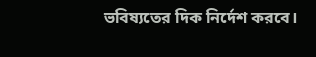ভবিষ্যতের দিক নির্দেশ করবে।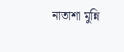নাতাশা মুন্নি